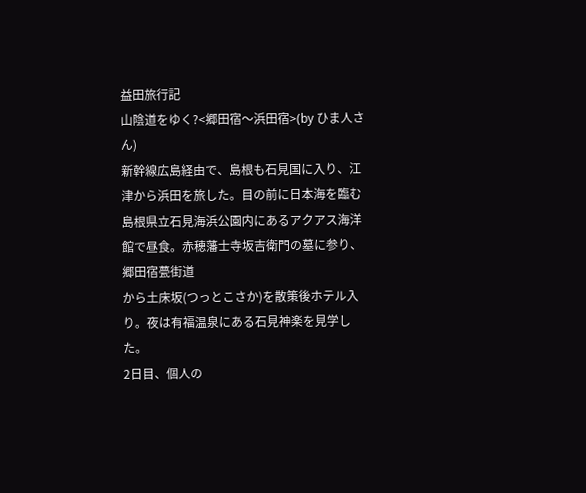益田旅行記
山陰道をゆく?<郷田宿〜浜田宿>(by ひま人さん)
新幹線広島経由で、島根も石見国に入り、江津から浜田を旅した。目の前に日本海を臨む島根県立石見海浜公園内にあるアクアス海洋館で昼食。赤穂藩士寺坂吉衛門の墓に参り、郷田宿甍街道
から土床坂(つっとこさか)を散策後ホテル入り。夜は有福温泉にある石見神楽を見学した。
2日目、個人の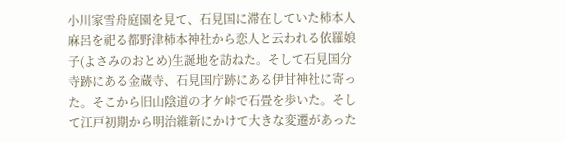小川家雪舟庭園を見て、石見国に滞在していた柿本人麻呂を祀る都野津柿本神社から恋人と云われる依羅娘子(よさみのおとめ)生誕地を訪ねた。そして石見国分寺跡にある金蔵寺、石見国庁跡にある伊甘神社に寄った。そこから旧山陰道の才ケ峠で石畳を歩いた。そして江戸初期から明治維新にかけて大きな変遷があった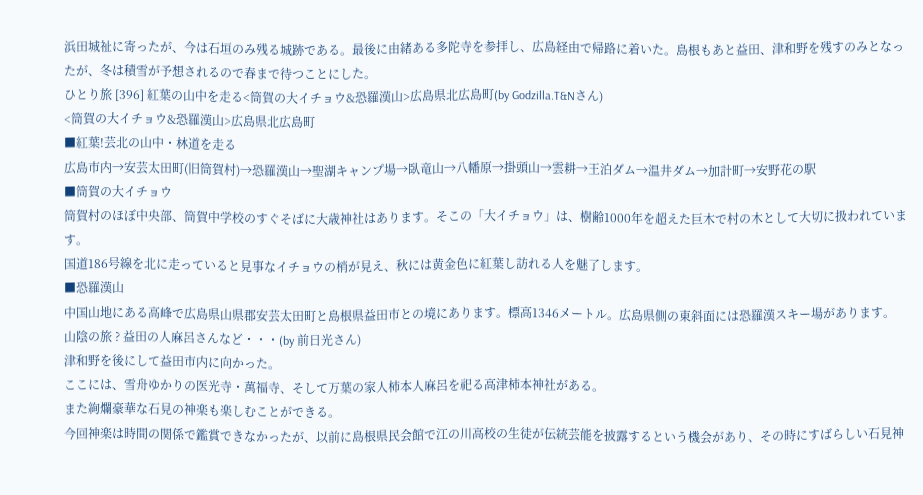浜田城祉に寄ったが、今は石垣のみ残る城跡である。最後に由緒ある多陀寺を参拝し、広島経由で帰路に着いた。島根もあと益田、津和野を残すのみとなったが、冬は積雪が予想されるので春まで待つことにした。
ひとり旅 [396] 紅葉の山中を走る<筒賀の大イチョウ&恐羅漢山>広島県北広島町(by Godzilla.T&Nさん)
<筒賀の大イチョウ&恐羅漢山>広島県北広島町
■紅葉!芸北の山中・林道を走る
広島市内→安芸太田町(旧筒賀村)→恐羅漢山→聖湖キャンプ場→臥竜山→八幡原→掛頭山→雲耕→王泊ダム→温井ダム→加計町→安野花の駅
■筒賀の大イチョウ
筒賀村のほぼ中央部、筒賀中学校のすぐそばに大歳神社はあります。そこの「大イチョウ」は、樹齢1000年を超えた巨木で村の木として大切に扱われています。
国道186号線を北に走っていると見事なイチョウの梢が見え、秋には黄金色に紅葉し訪れる人を魅了します。
■恐羅漢山
中国山地にある高峰で広島県山県郡安芸太田町と島根県益田市との境にあります。標高1346メートル。広島県側の東斜面には恐羅漢スキー場があります。
山陰の旅 ? 益田の人麻呂さんなど・・・(by 前日光さん)
津和野を後にして益田市内に向かった。
ここには、雪舟ゆかりの医光寺・萬福寺、そして万葉の家人柿本人麻呂を祀る高津柿本神社がある。
また絢爛豪華な石見の神楽も楽しむことができる。
今回神楽は時間の関係で鑑賞できなかったが、以前に島根県民会館で江の川高校の生徒が伝統芸能を披露するという機会があり、その時にすばらしい石見神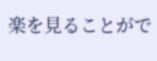楽を見ることがで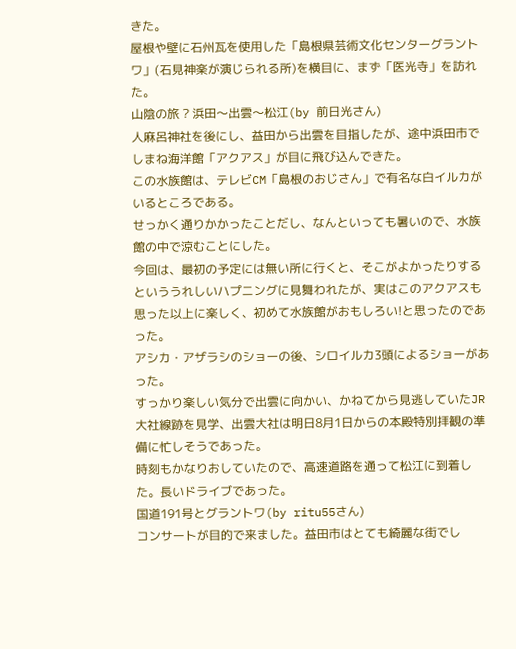きた。
屋根や壁に石州瓦を使用した「島根県芸術文化センターグラントワ」(石見神楽が演じられる所)を横目に、まず「医光寺」を訪れた。
山陰の旅 ? 浜田〜出雲〜松江(by 前日光さん)
人麻呂神社を後にし、益田から出雲を目指したが、途中浜田市でしまね海洋館「アクアス」が目に飛び込んできた。
この水族館は、テレビCM「島根のおじさん」で有名な白イルカがいるところである。
せっかく通りかかったことだし、なんといっても暑いので、水族館の中で涼むことにした。
今回は、最初の予定には無い所に行くと、そこがよかったりするといううれしいハプニングに見舞われたが、実はこのアクアスも思った以上に楽しく、初めて水族館がおもしろい!と思ったのであった。
アシカ・アザラシのショーの後、シロイルカ3頭によるショーがあった。
すっかり楽しい気分で出雲に向かい、かねてから見逃していたJR大社線跡を見学、出雲大社は明日8月1日からの本殿特別拝観の準備に忙しそうであった。
時刻もかなりおしていたので、高速道路を通って松江に到着した。長いドライブであった。
国道191号とグラントワ(by ritu55さん)
コンサートが目的で来ました。益田市はとても綺麗な街でし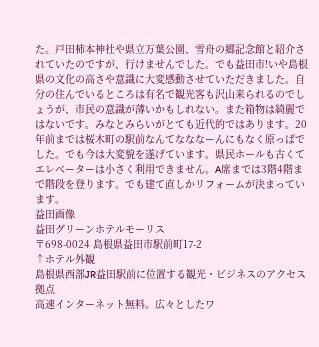た。戸田柿本神社や県立万葉公園、雪舟の郷記念館と紹介されていたのですが、行けませんでした。でも益田市!いや島根県の文化の高さや意識に大変感動させていただきました。自分の住んでいるところは有名で観光客も沢山来られるのでしょうが、市民の意識が薄いかもしれない。また箱物は綺麗ではないです。みなとみらいがとても近代的ではあります。20年前までは桜木町の駅前なんてなななーんにもなく原っぱでした。でも今は大変貌を遂げています。県民ホールも古くてエレベーターは小さく利用できません。A席までは3階4階まで階段を登ります。でも建て直しかリフォームが決まっています。
益田画像
益田グリーンホテルモーリス
〒698-0024 島根県益田市駅前町17-2
↑ホテル外観
島根県西部JR益田駅前に位置する観光・ビジネスのアクセス拠点
高速インターネット無料。広々としたワ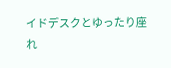イドデスクとゆったり座れ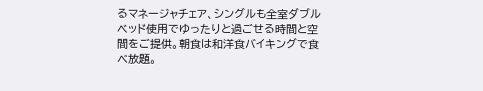るマネージャチェア、シングルも全室ダブルベッド使用でゆったりと過ごせる時間と空間をご提供。朝食は和洋食バイキングで食べ放題。